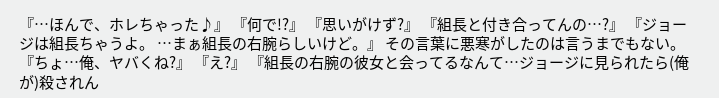『…ほんで、ホレちゃった♪』 『何で!?』 『思いがけず?』 『組長と付き合ってんの…?』 『ジョージは組長ちゃうよ。 …まぁ組長の右腕らしいけど。』 その言葉に悪寒がしたのは言うまでもない。 『ちょ…俺、ヤバくね?』 『え?』 『組長の右腕の彼女と会ってるなんて…ジョージに見られたら(俺が)殺されん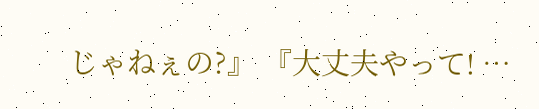じゃねぇの?』 『大丈夫やって! …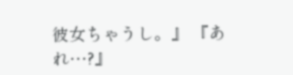彼女ちゃうし。』 『あれ…?』